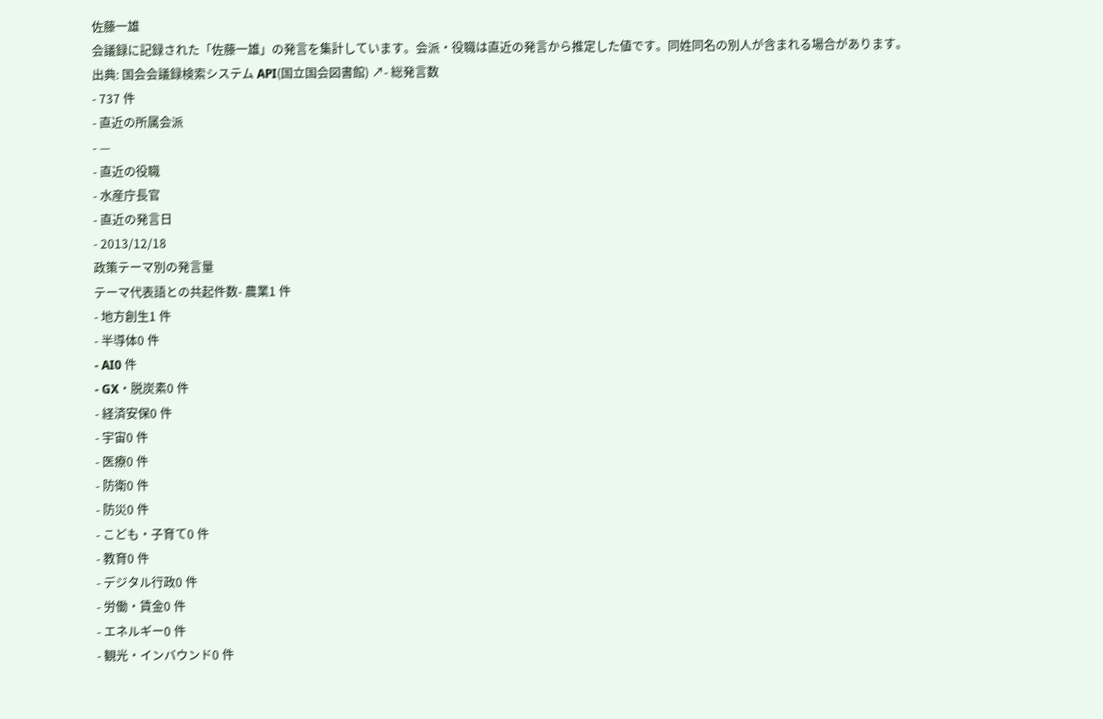佐藤一雄
会議録に記録された「佐藤一雄」の発言を集計しています。会派・役職は直近の発言から推定した値です。同姓同名の別人が含まれる場合があります。
出典: 国会会議録検索システム API(国立国会図書館) ↗- 総発言数
- 737 件
- 直近の所属会派
- —
- 直近の役職
- 水産庁長官
- 直近の発言日
- 2013/12/18
政策テーマ別の発言量
テーマ代表語との共起件数- 農業1 件
- 地方創生1 件
- 半導体0 件
- AI0 件
- GX・脱炭素0 件
- 経済安保0 件
- 宇宙0 件
- 医療0 件
- 防衛0 件
- 防災0 件
- こども・子育て0 件
- 教育0 件
- デジタル行政0 件
- 労働・賃金0 件
- エネルギー0 件
- 観光・インバウンド0 件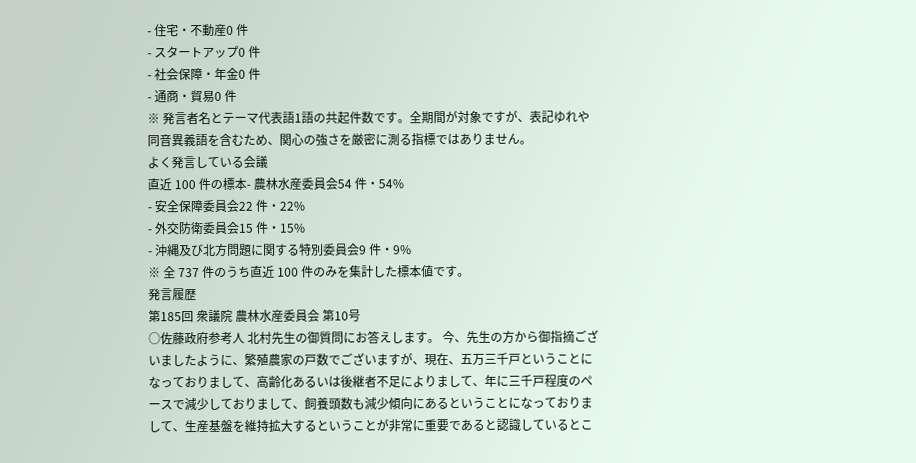- 住宅・不動産0 件
- スタートアップ0 件
- 社会保障・年金0 件
- 通商・貿易0 件
※ 発言者名とテーマ代表語1語の共起件数です。全期間が対象ですが、表記ゆれや 同音異義語を含むため、関心の強さを厳密に測る指標ではありません。
よく発言している会議
直近 100 件の標本- 農林水産委員会54 件・54%
- 安全保障委員会22 件・22%
- 外交防衛委員会15 件・15%
- 沖縄及び北方問題に関する特別委員会9 件・9%
※ 全 737 件のうち直近 100 件のみを集計した標本値です。
発言履歴
第185回 衆議院 農林水産委員会 第10号
○佐藤政府参考人 北村先生の御質問にお答えします。 今、先生の方から御指摘ございましたように、繁殖農家の戸数でございますが、現在、五万三千戸ということになっておりまして、高齢化あるいは後継者不足によりまして、年に三千戸程度のペースで減少しておりまして、飼養頭数も減少傾向にあるということになっておりまして、生産基盤を維持拡大するということが非常に重要であると認識しているとこ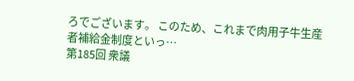ろでございます。 このため、これまで肉用子牛生産者補給金制度といっ…
第185回 衆議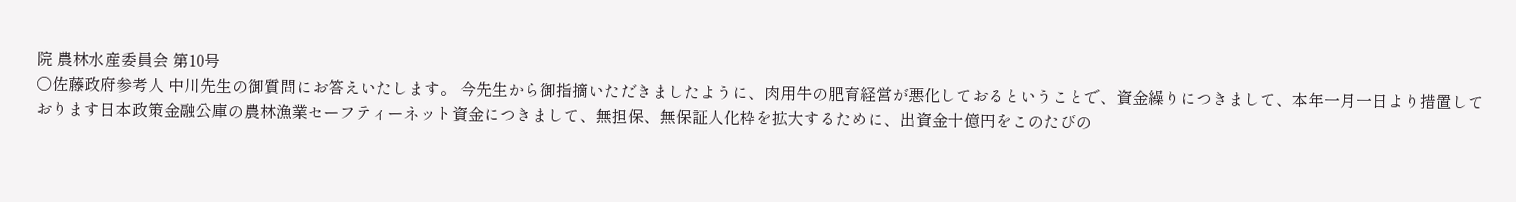院 農林水産委員会 第10号
○佐藤政府参考人 中川先生の御質問にお答えいたします。 今先生から御指摘いただきましたように、肉用牛の肥育経営が悪化しておるということで、資金繰りにつきまして、本年一月一日より措置しております日本政策金融公庫の農林漁業セーフティーネット資金につきまして、無担保、無保証人化枠を拡大するために、出資金十億円をこのたびの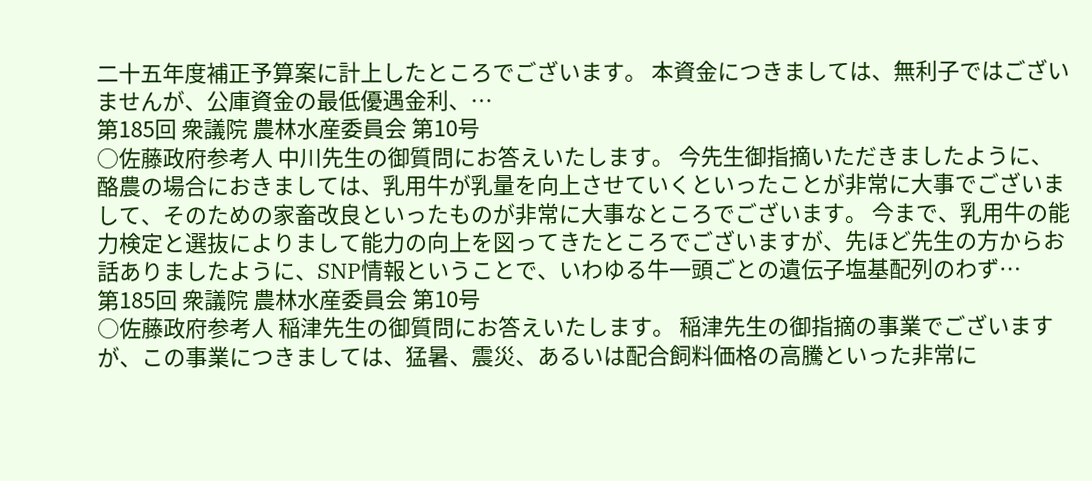二十五年度補正予算案に計上したところでございます。 本資金につきましては、無利子ではございませんが、公庫資金の最低優遇金利、…
第185回 衆議院 農林水産委員会 第10号
○佐藤政府参考人 中川先生の御質問にお答えいたします。 今先生御指摘いただきましたように、酪農の場合におきましては、乳用牛が乳量を向上させていくといったことが非常に大事でございまして、そのための家畜改良といったものが非常に大事なところでございます。 今まで、乳用牛の能力検定と選抜によりまして能力の向上を図ってきたところでございますが、先ほど先生の方からお話ありましたように、SNP情報ということで、いわゆる牛一頭ごとの遺伝子塩基配列のわず…
第185回 衆議院 農林水産委員会 第10号
○佐藤政府参考人 稲津先生の御質問にお答えいたします。 稲津先生の御指摘の事業でございますが、この事業につきましては、猛暑、震災、あるいは配合飼料価格の高騰といった非常に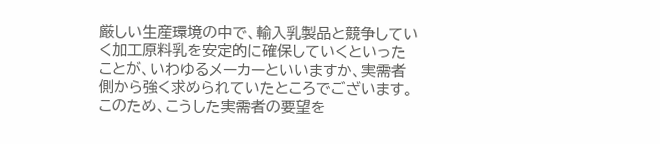厳しい生産環境の中で、輸入乳製品と競争していく加工原料乳を安定的に確保していくといったことが、いわゆるメーカーといいますか、実需者側から強く求められていたところでございます。 このため、こうした実需者の要望を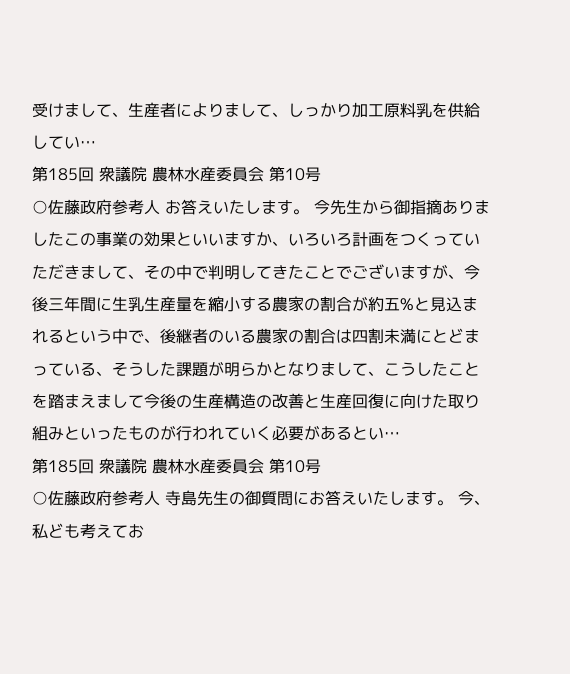受けまして、生産者によりまして、しっかり加工原料乳を供給してい…
第185回 衆議院 農林水産委員会 第10号
○佐藤政府参考人 お答えいたします。 今先生から御指摘ありましたこの事業の効果といいますか、いろいろ計画をつくっていただきまして、その中で判明してきたことでございますが、今後三年間に生乳生産量を縮小する農家の割合が約五%と見込まれるという中で、後継者のいる農家の割合は四割未満にとどまっている、そうした課題が明らかとなりまして、こうしたことを踏まえまして今後の生産構造の改善と生産回復に向けた取り組みといったものが行われていく必要があるとい…
第185回 衆議院 農林水産委員会 第10号
○佐藤政府参考人 寺島先生の御質問にお答えいたします。 今、私ども考えてお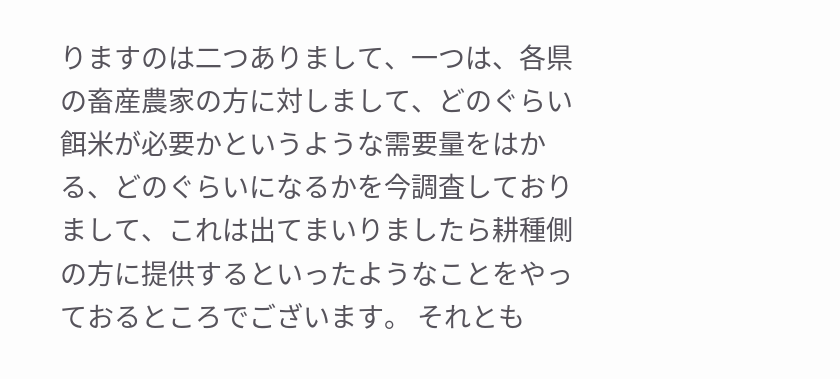りますのは二つありまして、一つは、各県の畜産農家の方に対しまして、どのぐらい餌米が必要かというような需要量をはかる、どのぐらいになるかを今調査しておりまして、これは出てまいりましたら耕種側の方に提供するといったようなことをやっておるところでございます。 それとも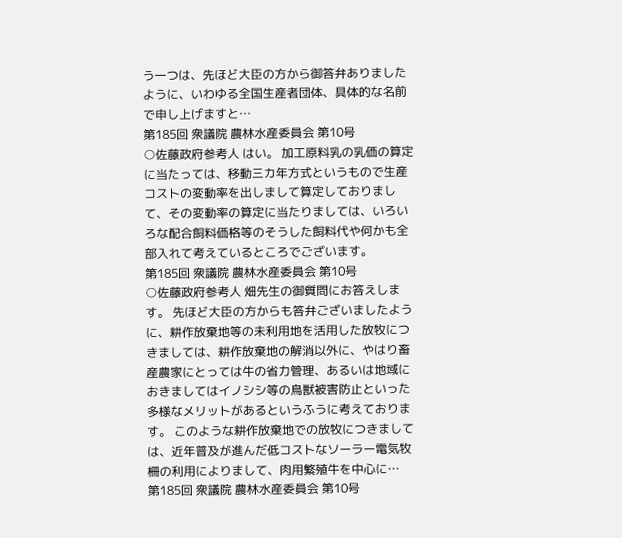う一つは、先ほど大臣の方から御答弁ありましたように、いわゆる全国生産者団体、具体的な名前で申し上げますと…
第185回 衆議院 農林水産委員会 第10号
○佐藤政府参考人 はい。 加工原料乳の乳価の算定に当たっては、移動三カ年方式というもので生産コストの変動率を出しまして算定しておりまして、その変動率の算定に当たりましては、いろいろな配合飼料価格等のそうした飼料代や何かも全部入れて考えているところでございます。
第185回 衆議院 農林水産委員会 第10号
○佐藤政府参考人 畑先生の御質問にお答えします。 先ほど大臣の方からも答弁ございましたように、耕作放棄地等の未利用地を活用した放牧につきましては、耕作放棄地の解消以外に、やはり畜産農家にとっては牛の省力管理、あるいは地域におきましてはイノシシ等の鳥獣被害防止といった多様なメリットがあるというふうに考えております。 このような耕作放棄地での放牧につきましては、近年普及が進んだ低コストなソーラー電気牧柵の利用によりまして、肉用繁殖牛を中心に…
第185回 衆議院 農林水産委員会 第10号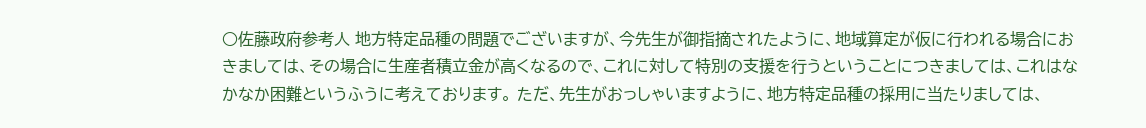○佐藤政府参考人 地方特定品種の問題でございますが、今先生が御指摘されたように、地域算定が仮に行われる場合におきましては、その場合に生産者積立金が高くなるので、これに対して特別の支援を行うということにつきましては、これはなかなか困難というふうに考えております。 ただ、先生がおっしゃいますように、地方特定品種の採用に当たりましては、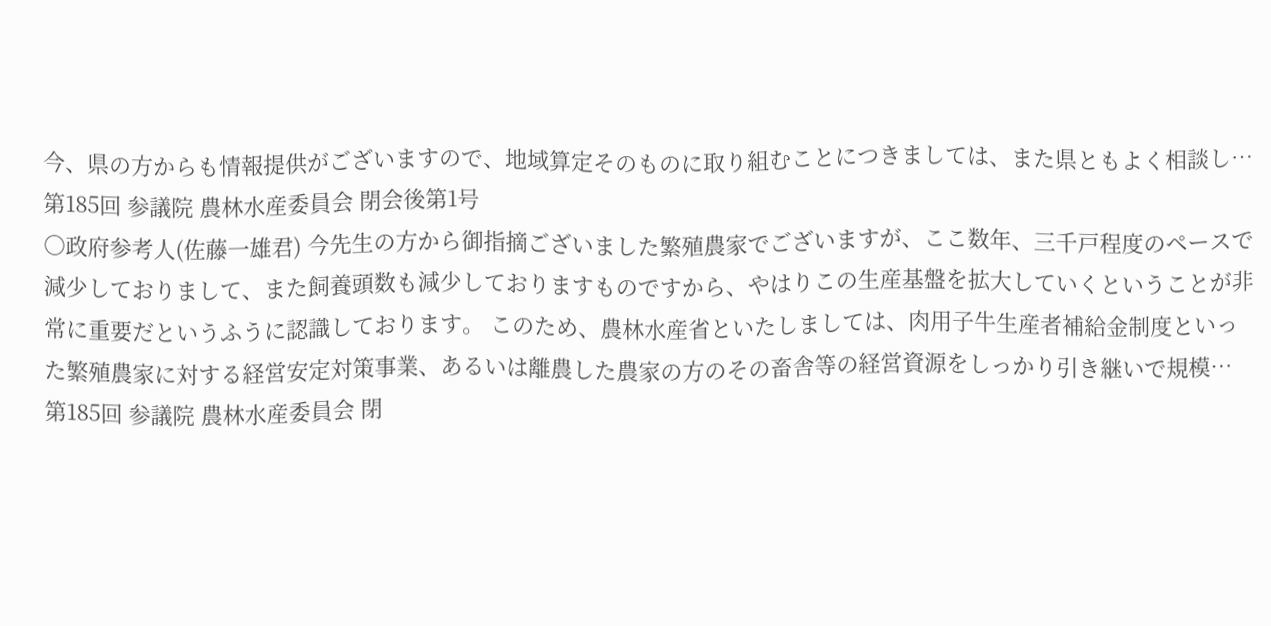今、県の方からも情報提供がございますので、地域算定そのものに取り組むことにつきましては、また県ともよく相談し…
第185回 参議院 農林水産委員会 閉会後第1号
○政府参考人(佐藤一雄君) 今先生の方から御指摘ございました繁殖農家でございますが、ここ数年、三千戸程度のペースで減少しておりまして、また飼養頭数も減少しておりますものですから、やはりこの生産基盤を拡大していくということが非常に重要だというふうに認識しております。 このため、農林水産省といたしましては、肉用子牛生産者補給金制度といった繁殖農家に対する経営安定対策事業、あるいは離農した農家の方のその畜舎等の経営資源をしっかり引き継いで規模…
第185回 参議院 農林水産委員会 閉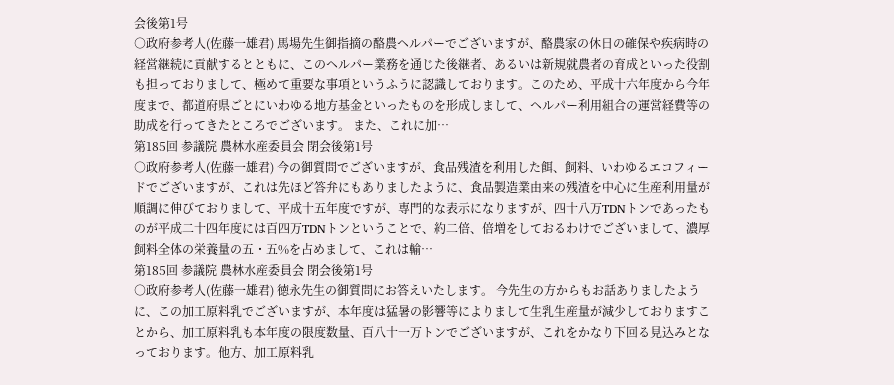会後第1号
○政府参考人(佐藤一雄君) 馬場先生御指摘の酪農ヘルパーでございますが、酪農家の休日の確保や疾病時の経営継続に貢献するとともに、このヘルパー業務を通じた後継者、あるいは新規就農者の育成といった役割も担っておりまして、極めて重要な事項というふうに認識しております。このため、平成十六年度から今年度まで、都道府県ごとにいわゆる地方基金といったものを形成しまして、ヘルパー利用組合の運営経費等の助成を行ってきたところでございます。 また、これに加…
第185回 参議院 農林水産委員会 閉会後第1号
○政府参考人(佐藤一雄君) 今の御質問でございますが、食品残渣を利用した餌、飼料、いわゆるエコフィードでございますが、これは先ほど答弁にもありましたように、食品製造業由来の残渣を中心に生産利用量が順調に伸びておりまして、平成十五年度ですが、専門的な表示になりますが、四十八万TDNトンであったものが平成二十四年度には百四万TDNトンということで、約二倍、倍増をしておるわけでございまして、濃厚飼料全体の栄養量の五・五%を占めまして、これは輸…
第185回 参議院 農林水産委員会 閉会後第1号
○政府参考人(佐藤一雄君) 徳永先生の御質問にお答えいたします。 今先生の方からもお話ありましたように、この加工原料乳でございますが、本年度は猛暑の影響等によりまして生乳生産量が減少しておりますことから、加工原料乳も本年度の限度数量、百八十一万トンでございますが、これをかなり下回る見込みとなっております。他方、加工原料乳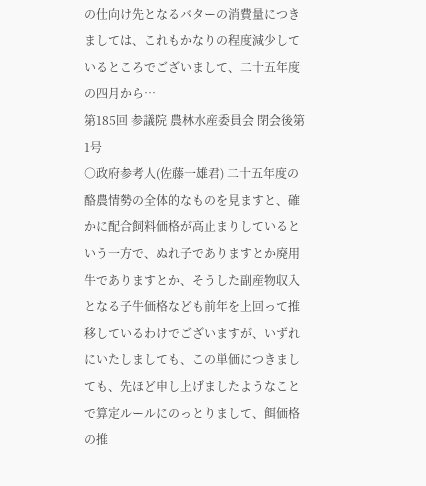の仕向け先となるバターの消費量につきましては、これもかなりの程度減少しているところでございまして、二十五年度の四月から…
第185回 参議院 農林水産委員会 閉会後第1号
○政府参考人(佐藤一雄君) 二十五年度の酪農情勢の全体的なものを見ますと、確かに配合飼料価格が高止まりしているという一方で、ぬれ子でありますとか廃用牛でありますとか、そうした副産物収入となる子牛価格なども前年を上回って推移しているわけでございますが、いずれにいたしましても、この単価につきましても、先ほど申し上げましたようなことで算定ルールにのっとりまして、餌価格の推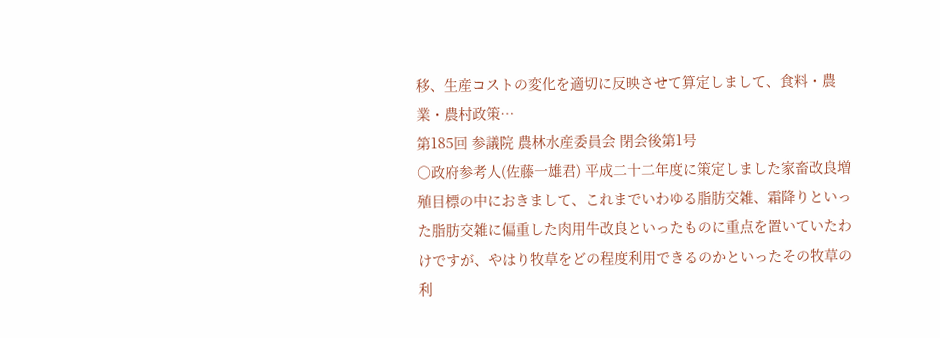移、生産コストの変化を適切に反映させて算定しまして、食料・農業・農村政策…
第185回 参議院 農林水産委員会 閉会後第1号
○政府参考人(佐藤一雄君) 平成二十二年度に策定しました家畜改良増殖目標の中におきまして、これまでいわゆる脂肪交雑、霜降りといった脂肪交雑に偏重した肉用牛改良といったものに重点を置いていたわけですが、やはり牧草をどの程度利用できるのかといったその牧草の利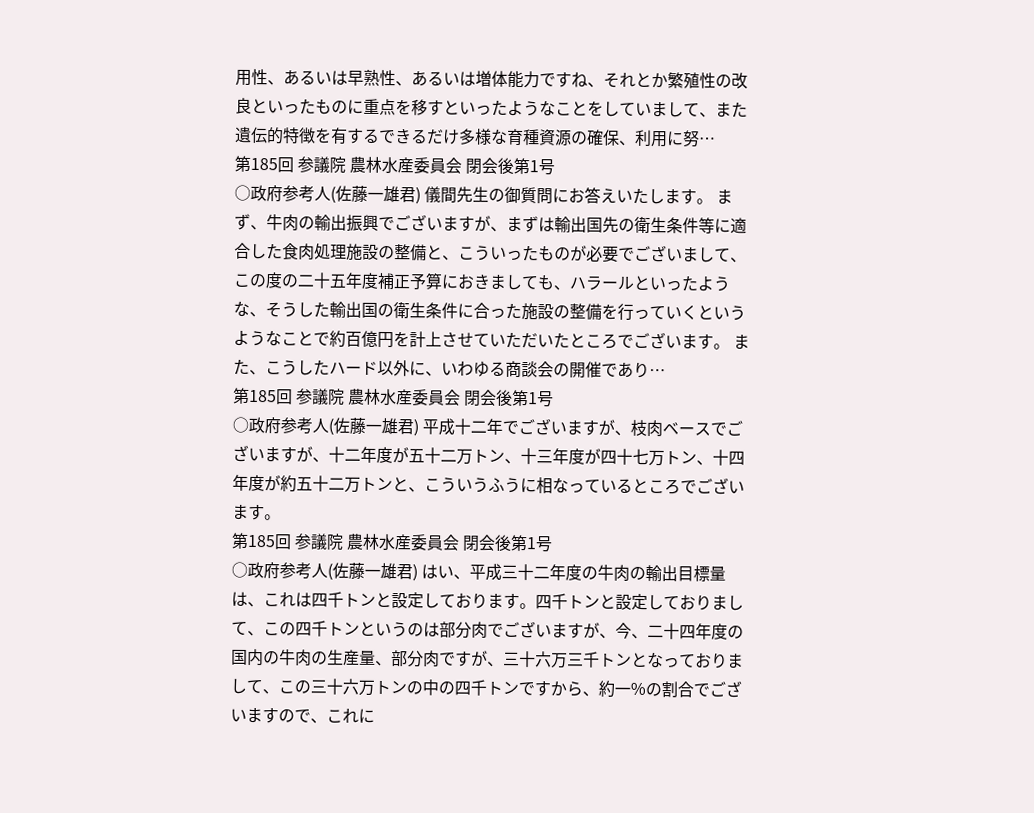用性、あるいは早熟性、あるいは増体能力ですね、それとか繁殖性の改良といったものに重点を移すといったようなことをしていまして、また遺伝的特徴を有するできるだけ多様な育種資源の確保、利用に努…
第185回 参議院 農林水産委員会 閉会後第1号
○政府参考人(佐藤一雄君) 儀間先生の御質問にお答えいたします。 まず、牛肉の輸出振興でございますが、まずは輸出国先の衛生条件等に適合した食肉処理施設の整備と、こういったものが必要でございまして、この度の二十五年度補正予算におきましても、ハラールといったような、そうした輸出国の衛生条件に合った施設の整備を行っていくというようなことで約百億円を計上させていただいたところでございます。 また、こうしたハード以外に、いわゆる商談会の開催であり…
第185回 参議院 農林水産委員会 閉会後第1号
○政府参考人(佐藤一雄君) 平成十二年でございますが、枝肉ベースでございますが、十二年度が五十二万トン、十三年度が四十七万トン、十四年度が約五十二万トンと、こういうふうに相なっているところでございます。
第185回 参議院 農林水産委員会 閉会後第1号
○政府参考人(佐藤一雄君) はい、平成三十二年度の牛肉の輸出目標量は、これは四千トンと設定しております。四千トンと設定しておりまして、この四千トンというのは部分肉でございますが、今、二十四年度の国内の牛肉の生産量、部分肉ですが、三十六万三千トンとなっておりまして、この三十六万トンの中の四千トンですから、約一%の割合でございますので、これに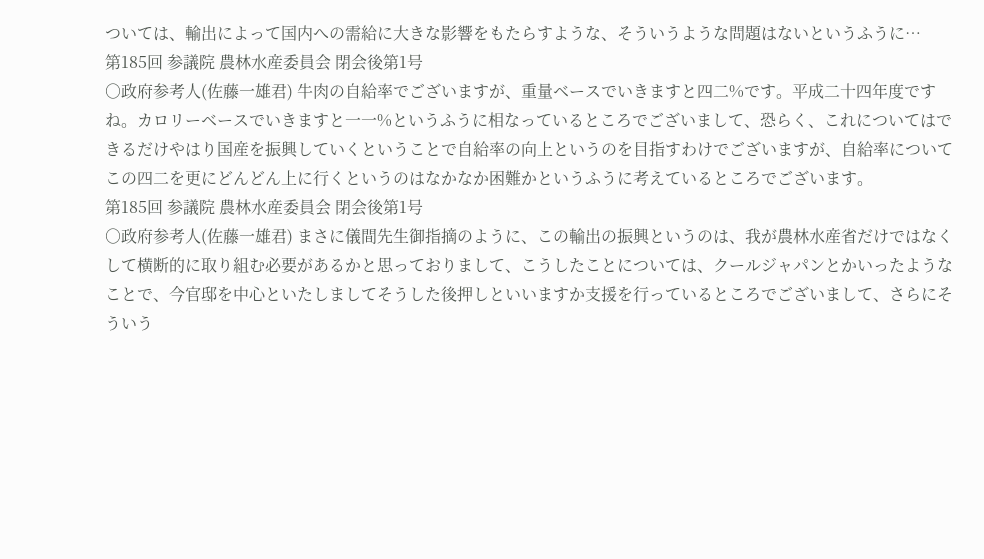ついては、輸出によって国内への需給に大きな影響をもたらすような、そういうような問題はないというふうに…
第185回 参議院 農林水産委員会 閉会後第1号
○政府参考人(佐藤一雄君) 牛肉の自給率でございますが、重量ベースでいきますと四二%です。平成二十四年度ですね。カロリーベースでいきますと一一%というふうに相なっているところでございまして、恐らく、これについてはできるだけやはり国産を振興していくということで自給率の向上というのを目指すわけでございますが、自給率についてこの四二を更にどんどん上に行くというのはなかなか困難かというふうに考えているところでございます。
第185回 参議院 農林水産委員会 閉会後第1号
○政府参考人(佐藤一雄君) まさに儀間先生御指摘のように、この輸出の振興というのは、我が農林水産省だけではなくして横断的に取り組む必要があるかと思っておりまして、こうしたことについては、クールジャパンとかいったようなことで、今官邸を中心といたしましてそうした後押しといいますか支援を行っているところでございまして、さらにそういう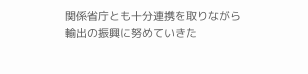関係省庁とも十分連携を取りながら輸出の振興に努めていきた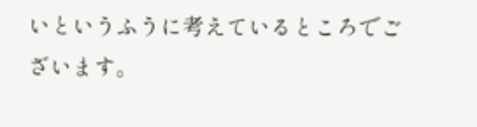いというふうに考えているところでございます。